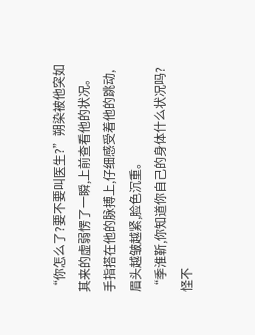“你怎么了?要不要叫医生?”朔染被他突如其来的虚弱愣了一瞬,上前查看他的状况。
手指搭在他的脉搏上,仔细感受着他的跳动,眉头越皱越紧,脸色沉重。
“季淮靳,你知道你自己的身体什么状况吗?怪不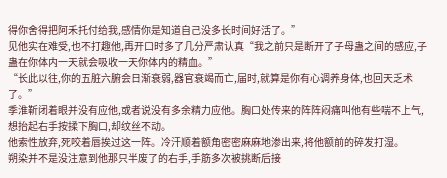得你舍得把阿禾托付给我,感情你是知道自己没多长时间好活了。”
见他实在难受,也不打趣他,再开口时多了几分严肃认真“我之前只是断开了子母蛊之间的感应,子蛊在你体内一天就会吸收一天你体内的精血。”
“长此以往,你的五脏六腑会日渐衰弱,器官衰竭而亡,届时,就算是你有心调养身体,也回天乏术了。”
季淮靳闭着眼并没有应他,或者说没有多余精力应他。胸口处传来的阵阵闷痛叫他有些喘不上气,想抬起右手按揉下胸口,却纹丝不动。
他索性放弃,死咬着唇挨过这一阵。冷汗顺着额角密密麻麻地渗出来,将他额前的碎发打湿。
朔染并不是没注意到他那只半废了的右手,手筋多次被挑断后接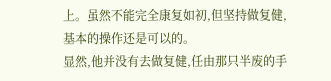上。虽然不能完全康复如初,但坚持做复健,基本的操作还是可以的。
显然,他并没有去做复健,任由那只半废的手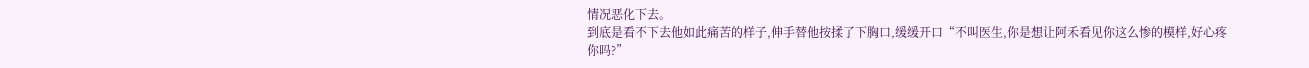情况恶化下去。
到底是看不下去他如此痛苦的样子,伸手替他按揉了下胸口,缓缓开口“不叫医生,你是想让阿禾看见你这么惨的模样,好心疼你吗?”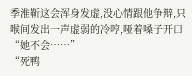季淮靳这会浑身发虚,没心情跟他争辩,只喉间发出一声虚弱的冷哼,哑着嗓子开口“她不会……”
“死鸭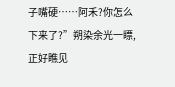子嘴硬……阿禾?你怎么下来了?”朔染余光一瞟,正好瞧见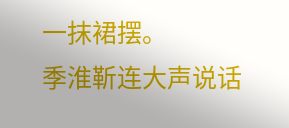一抹裙摆。
季淮靳连大声说话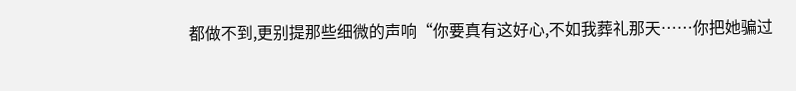都做不到,更别提那些细微的声响“你要真有这好心,不如我葬礼那天……你把她骗过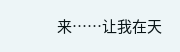来……让我在天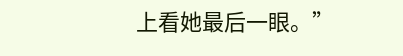上看她最后一眼。”